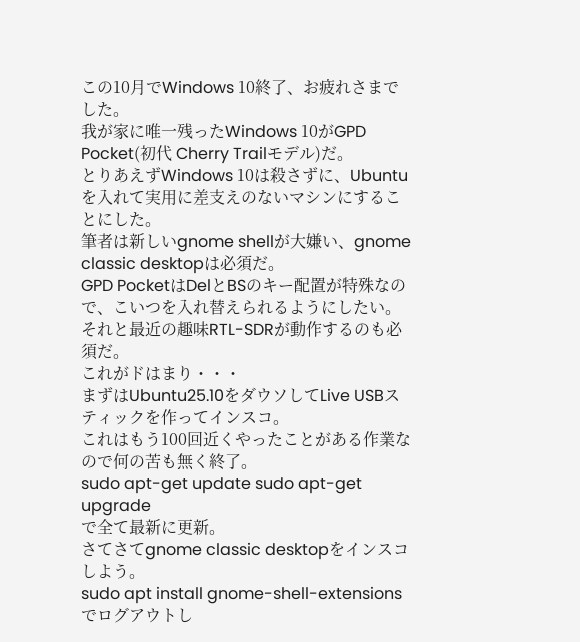この10月でWindows 10終了、お疲れさまでした。
我が家に唯一残ったWindows 10がGPD Pocket(初代 Cherry Trailモデル)だ。
とりあえずWindows 10は殺さずに、Ubuntuを入れて実用に差支えのないマシンにすることにした。
筆者は新しいgnome shellが大嫌い、gnome classic desktopは必須だ。
GPD PocketはDelとBSのキー配置が特殊なので、こいつを入れ替えられるようにしたい。
それと最近の趣味RTL-SDRが動作するのも必須だ。
これがドはまり・・・
まずはUbuntu25.10をダウソしてLive USBスティックを作ってインスコ。
これはもう100回近くやったことがある作業なので何の苦も無く終了。
sudo apt-get update sudo apt-get upgrade
で全て最新に更新。
さてさてgnome classic desktopをインスコしよう。
sudo apt install gnome-shell-extensions
でログアウトし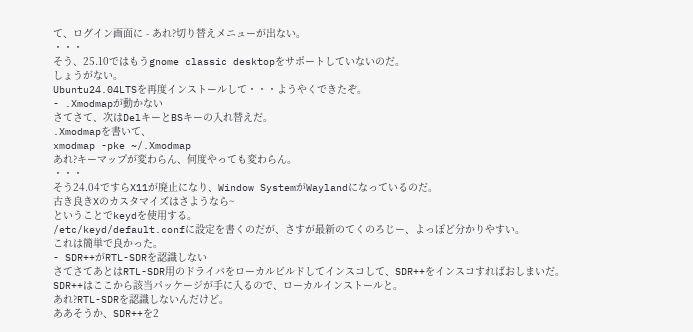て、ログイン画面に - あれ?切り替えメニューが出ない。
・・・
そう、25.10ではもうgnome classic desktopをサポートしていないのだ。
しょうがない。
Ubuntu24.04LTSを再度インストールして・・・ようやくできたぞ。
- .Xmodmapが動かない
さてさて、次はDelキーとBSキーの入れ替えだ。
.Xmodmapを書いて、
xmodmap -pke ~/.Xmodmap
あれ?キーマップが変わらん、何度やっても変わらん。
・・・
そう24.04ですらX11が廃止になり、Window SystemがWaylandになっているのだ。
古き良きXのカスタマイズはさようなら~
ということでkeydを使用する。
/etc/keyd/default.confに設定を書くのだが、さすが最新のてくのろじー、よっぽど分かりやすい。
これは簡単で良かった。
- SDR++がRTL-SDRを認識しない
さてさてあとはRTL-SDR用のドライバをローカルビルドしてインスコして、SDR++をインスコすればおしまいだ。
SDR++はここから該当パッケージが手に入るので、ローカルインストールと。
あれ?RTL-SDRを認識しないんだけど。
ああそうか、SDR++を2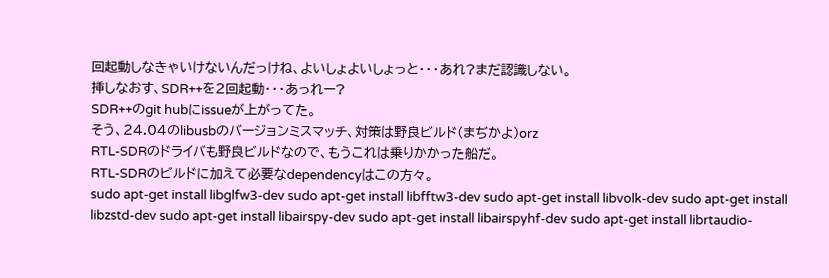回起動しなきゃいけないんだっけね、よいしょよいしょっと・・・あれ?まだ認識しない。
挿しなおす、SDR++を2回起動・・・あっれー?
SDR++のgit hubにissueが上がってた。
そう、24.04のlibusbのバージョンミスマッチ、対策は野良ビルド(まぢかよ)orz
RTL-SDRのドライバも野良ビルドなので、もうこれは乗りかかった船だ。
RTL-SDRのビルドに加えて必要なdependencyはこの方々。
sudo apt-get install libglfw3-dev sudo apt-get install libfftw3-dev sudo apt-get install libvolk-dev sudo apt-get install libzstd-dev sudo apt-get install libairspy-dev sudo apt-get install libairspyhf-dev sudo apt-get install librtaudio-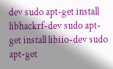dev sudo apt-get install libhackrf-dev sudo apt-get install libiio-dev sudo apt-get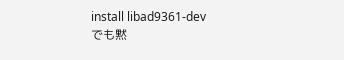install libad9361-dev
でも黙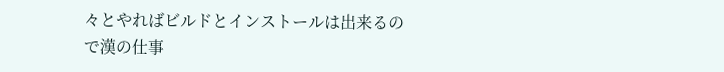々とやればビルドとインストールは出来るので漢の仕事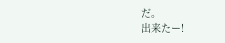だ。
出来たー!